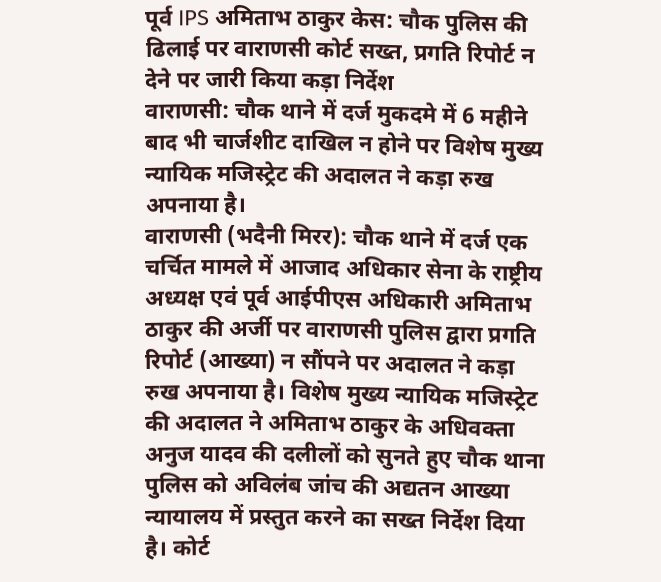पूर्व IPS अमिताभ ठाकुर केस: चौक पुलिस की ढिलाई पर वाराणसी कोर्ट सख्त, प्रगति रिपोर्ट न देने पर जारी किया कड़ा निर्देश
वाराणसी: चौक थाने में दर्ज मुकदमे में 6 महीने बाद भी चार्जशीट दाखिल न होने पर विशेष मुख्य न्यायिक मजिस्ट्रेट की अदालत ने कड़ा रुख अपनाया है।
वाराणसी (भदैनी मिरर): चौक थाने में दर्ज एक चर्चित मामले में आजाद अधिकार सेना के राष्ट्रीय अध्यक्ष एवं पूर्व आईपीएस अधिकारी अमिताभ ठाकुर की अर्जी पर वाराणसी पुलिस द्वारा प्रगति रिपोर्ट (आख्या) न सौंपने पर अदालत ने कड़ा रुख अपनाया है। विशेष मुख्य न्यायिक मजिस्ट्रेट की अदालत ने अमिताभ ठाकुर के अधिवक्ता अनुज यादव की दलीलों को सुनते हुए चौक थाना पुलिस को अविलंब जांच की अद्यतन आख्या न्यायालय में प्रस्तुत करने का सख्त निर्देश दिया है। कोर्ट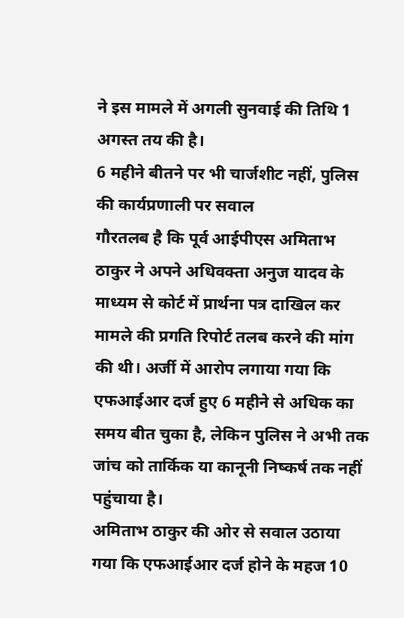ने इस मामले में अगली सुनवाई की तिथि 1 अगस्त तय की है।
6 महीने बीतने पर भी चार्जशीट नहीं, पुलिस की कार्यप्रणाली पर सवाल
गौरतलब है कि पूर्व आईपीएस अमिताभ ठाकुर ने अपने अधिवक्ता अनुज यादव के माध्यम से कोर्ट में प्रार्थना पत्र दाखिल कर मामले की प्रगति रिपोर्ट तलब करने की मांग की थी। अर्जी में आरोप लगाया गया कि एफआईआर दर्ज हुए 6 महीने से अधिक का समय बीत चुका है, लेकिन पुलिस ने अभी तक जांच को तार्किक या कानूनी निष्कर्ष तक नहीं पहुंचाया है।
अमिताभ ठाकुर की ओर से सवाल उठाया गया कि एफआईआर दर्ज होने के महज 10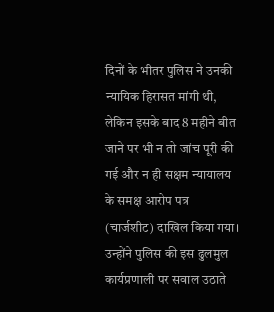दिनों के भीतर पुलिस ने उनकी न्यायिक हिरासत मांगी थी, लेकिन इसके बाद 8 महीने बीत जाने पर भी न तो जांच पूरी की गई और न ही सक्षम न्यायालय के समक्ष आरोप पत्र (चार्जशीट) दाखिल किया गया। उन्होंने पुलिस की इस ढुलमुल कार्यप्रणाली पर सवाल उठाते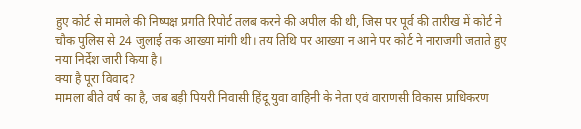हुए कोर्ट से मामले की निष्पक्ष प्रगति रिपोर्ट तलब करने की अपील की थी, जिस पर पूर्व की तारीख में कोर्ट ने चौक पुलिस से 24 जुलाई तक आख्या मांगी थी। तय तिथि पर आख्या न आने पर कोर्ट ने नाराजगी जताते हुए नया निर्देश जारी किया है।
क्या है पूरा विवाद?
मामला बीते वर्ष का है, जब बड़ी पियरी निवासी हिंदू युवा वाहिनी के नेता एवं वाराणसी विकास प्राधिकरण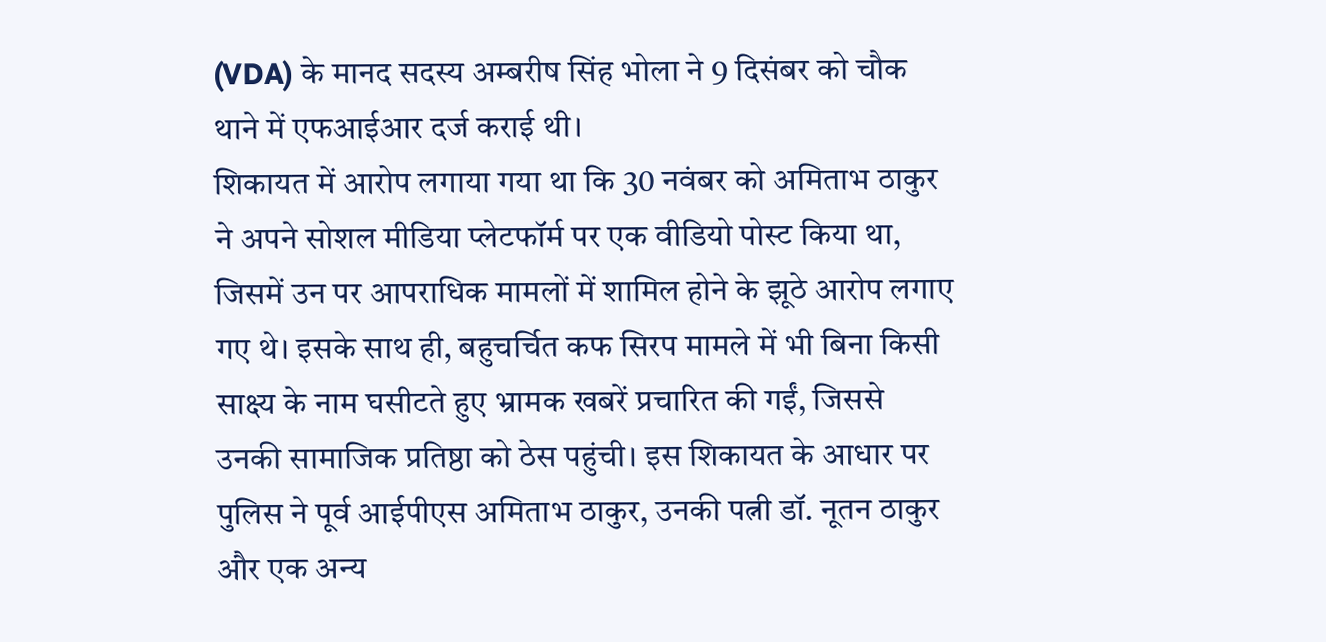(VDA) के मानद सदस्य अम्बरीष सिंह भोला ने 9 दिसंबर को चौक थाने में एफआईआर दर्ज कराई थी।
शिकायत में आरोप लगाया गया था कि 30 नवंबर को अमिताभ ठाकुर ने अपने सोशल मीडिया प्लेटफॉर्म पर एक वीडियो पोस्ट किया था, जिसमें उन पर आपराधिक मामलों में शामिल होने के झूठे आरोप लगाए गए थे। इसके साथ ही, बहुचर्चित कफ सिरप मामले में भी बिना किसी साक्ष्य के नाम घसीटते हुए भ्रामक खबरें प्रचारित की गईं, जिससे उनकी सामाजिक प्रतिष्ठा को ठेस पहुंची। इस शिकायत के आधार पर पुलिस ने पूर्व आईपीएस अमिताभ ठाकुर, उनकी पत्नी डॉ. नूतन ठाकुर और एक अन्य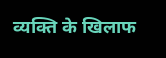व्यक्ति के खिलाफ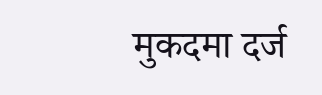मुकदमा दर्ज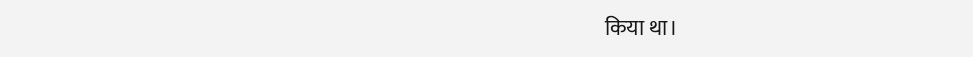किया था।